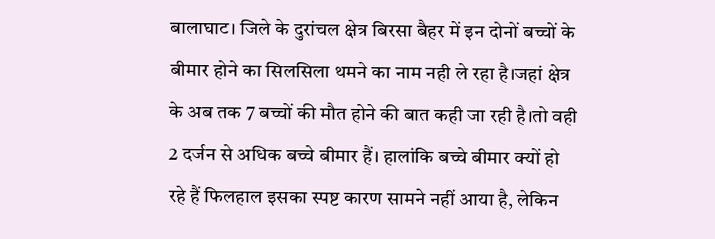बालाघाट। जिले के दुरांचल क्षेत्र बिरसा बैहर में इन दोनों बच्चों के बीमार होने का सिलसिला थमने का नाम नही ले रहा है।जहां क्षेत्र के अब तक 7 बच्चों की मौत होने की बात कही जा रही है।तो वही 2 दर्जन से अधिक बच्चे बीमार हैं। हालांकि बच्चे बीमार क्यों हो रहे हैं फिलहाल इसका स्पष्ट कारण सामने नहीं आया है, लेकिन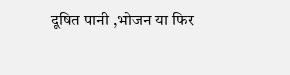दूषित पानी ,भोजन या फिर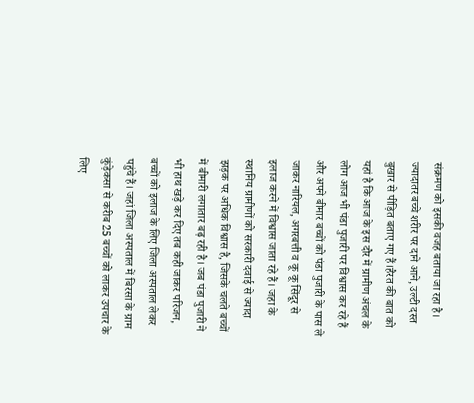संक्रमण को इसकी वजह बताया जा रहा है। ज्यादातर बच्चे शरीर पर दाने आने, उल्टी दस्त बुखार से पीड़ित बताए गए हैं।हैरत की बात को यहां है कि आज के इस दौर में ग्रामीण अंचल के लोग आज भी पंडा पुजारी पर विश्वास कर रहे हैं और अपने बीमार बच्चों को पंडा पुजारी के पास ले जाकर नारियल, अगरबत्ती व कू कू सिंदूर से इलाज करने में विश्वास जाता रहे हैं। जहा के स्थानिय ग्रामीणों को सरकारी दवाई से ज्यादा झड़क पर अधिक विश्वास है, जिसके चलते बच्चों में बीमारी लगातार बढ़ रही है। जब पंडा पुजारी ने भी हाथ खड़े कर दिए तब कही जाकर परिजन, बच्चों को इलाज के लिए जिला अस्पताल लेकर पहुंचे हैं। जहां जिला अस्पताल में बिरसा के ग्राम कुंड़ेकसा से करीब 25 बच्चों को लाकर उपचार के लिए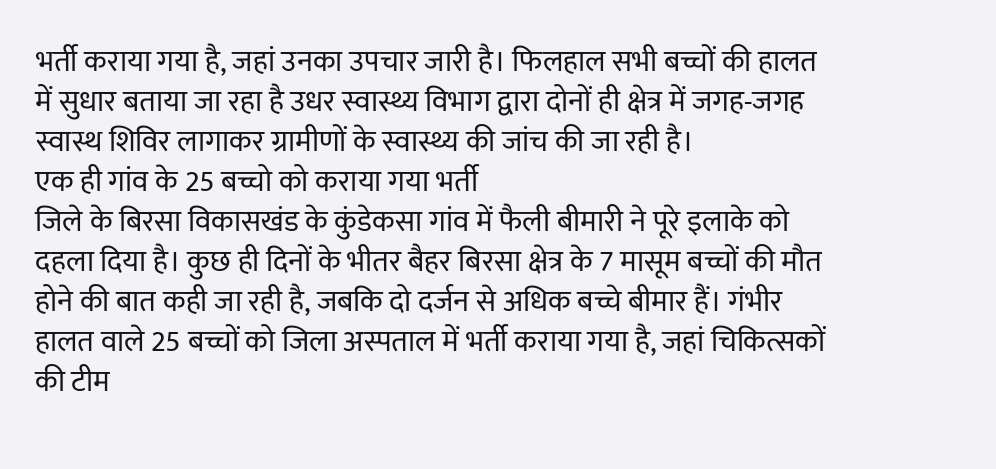भर्ती कराया गया है, जहां उनका उपचार जारी है। फिलहाल सभी बच्चों की हालत में सुधार बताया जा रहा है उधर स्वास्थ्य विभाग द्वारा दोनों ही क्षेत्र में जगह-जगह स्वास्थ शिविर लागाकर ग्रामीणों के स्वास्थ्य की जांच की जा रही है।
एक ही गांव के 25 बच्चो को कराया गया भर्ती
जिले के बिरसा विकासखंड के कुंडेकसा गांव में फैली बीमारी ने पूरे इलाके को दहला दिया है। कुछ ही दिनों के भीतर बैहर बिरसा क्षेत्र के 7 मासूम बच्चों की मौत होने की बात कही जा रही है, जबकि दो दर्जन से अधिक बच्चे बीमार हैं। गंभीर हालत वाले 25 बच्चों को जिला अस्पताल में भर्ती कराया गया है, जहां चिकित्सकों की टीम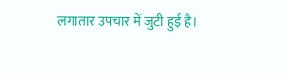लगातार उपचार में जुटी हुई है।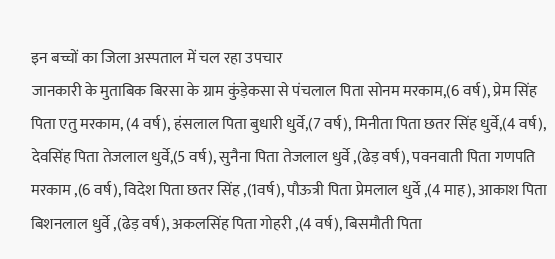इन बच्चों का जिला अस्पताल में चल रहा उपचार
जानकारी के मुताबिक बिरसा के ग्राम कुंड़ेकसा से पंचलाल पिता सोनम मरकाम,(6 वर्ष), प्रेम सिंह पिता एतु मरकाम, (4 वर्ष), हंसलाल पिता बुधारी धुर्वे,(7 वर्ष), मिनीता पिता छतर सिंह धुर्वे,(4 वर्ष), देवसिंह पिता तेजलाल धुर्वे,(5 वर्ष), सुनैना पिता तेजलाल धुर्वे ,(ढेड़ वर्ष), पवनवाती पिता गणपति मरकाम ,(6 वर्ष), विदेश पिता छतर सिंह ,(1वर्ष), पौऊत्री पिता प्रेमलाल धुर्वे ,(4 माह), आकाश पिता बिशनलाल धुर्वे ,(ढेड़ वर्ष), अकलसिंह पिता गोहरी ,(4 वर्ष), बिसमौती पिता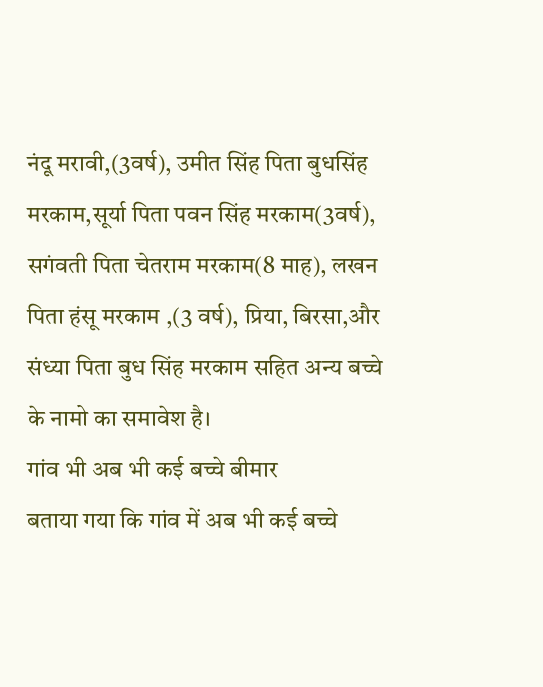नंदू मरावी,(3वर्ष), उमीत सिंह पिता बुधसिंह मरकाम,सूर्या पिता पवन सिंह मरकाम(3वर्ष), सगंवती पिता चेतराम मरकाम(8 माह), लखन पिता हंसू मरकाम ,(3 वर्ष), प्रिया, बिरसा,और संध्या पिता बुध सिंह मरकाम सहित अन्य बच्चे के नामो का समावेश है।
गांव भी अब भी कई बच्चे बीमार
बताया गया कि गांव में अब भी कई बच्चे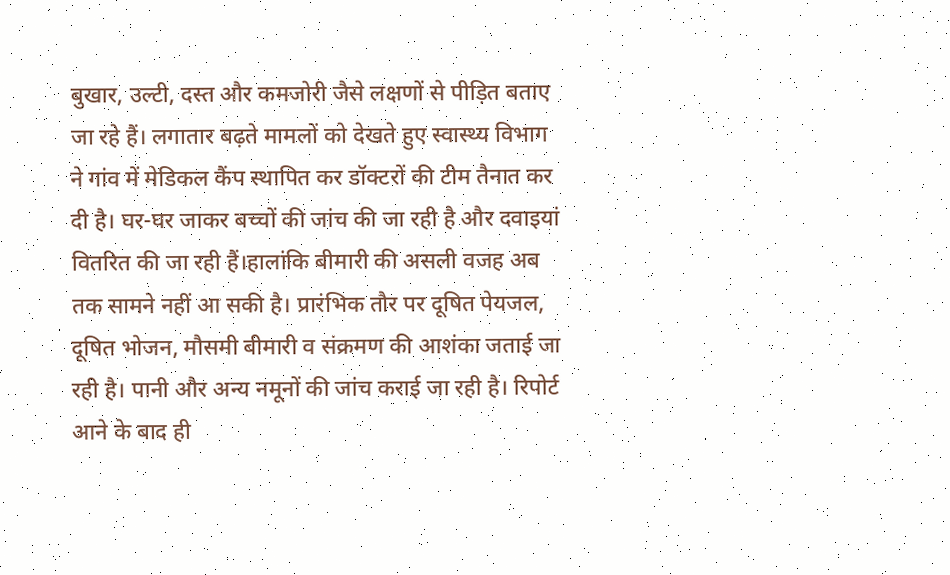बुखार, उल्टी, दस्त और कमजोरी जैसे लक्षणों से पीड़ित बताए जा रहे हैं। लगातार बढ़ते मामलों को देखते हुए स्वास्थ्य विभाग ने गांव में मेडिकल कैंप स्थापित कर डॉक्टरों की टीम तैनात कर दी है। घर-घर जाकर बच्चों की जांच की जा रही है और दवाइयां वितरित की जा रही हैं।हालांकि बीमारी की असली वजह अब तक सामने नहीं आ सकी है। प्रारंभिक तौर पर दूषित पेयजल, दूषित भोजन, मौसमी बीमारी व संक्रमण की आशंका जताई जा रही है। पानी और अन्य नमूनों की जांच कराई जा रही है। रिपोर्ट आने के बाद ही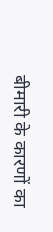बीमारी के कारणों का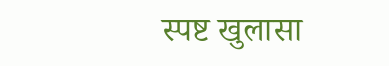स्पष्ट खुलासा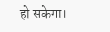हो सकेगा।